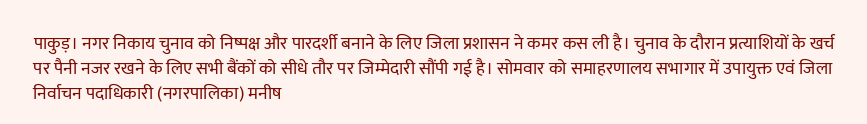पाकुड़। नगर निकाय चुनाव को निष्पक्ष और पारदर्शी बनाने के लिए जिला प्रशासन ने कमर कस ली है। चुनाव के दौरान प्रत्याशियों के खर्च पर पैनी नजर रखने के लिए सभी बैंकों को सीधे तौर पर जिम्मेदारी सौंपी गई है। सोमवार को समाहरणालय सभागार में उपायुक्त एवं जिला निर्वाचन पदाधिकारी (नगरपालिका) मनीष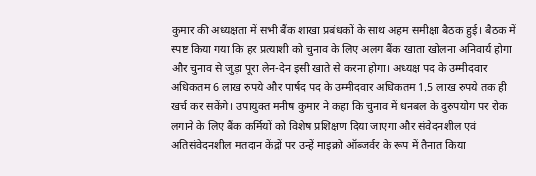कुमार की अध्यक्षता में सभी बैंक शाखा प्रबंधकों के साथ अहम समीक्षा बैठक हुई। बैठक में स्पष्ट किया गया कि हर प्रत्याशी को चुनाव के लिए अलग बैंक खाता खोलना अनिवार्य होगा और चुनाव से जुड़ा पूरा लेन-देन इसी खाते से करना होगा। अध्यक्ष पद के उम्मीदवार अधिकतम 6 लाख रुपये और पार्षद पद के उम्मीदवार अधिकतम 1.5 लाख रुपये तक ही खर्च कर सकेंगे। उपायुक्त मनीष कुमार ने कहा कि चुनाव में धनबल के दुरुपयोग पर रोक लगाने के लिए बैंक कर्मियों को विशेष प्रशिक्षण दिया जाएगा और संवेदनशील एवं अतिसंवेदनशील मतदान केंद्रों पर उन्हें माइक्रो ऑब्जर्वर के रूप में तैनात किया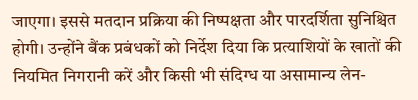जाएगा। इससे मतदान प्रक्रिया की निष्पक्षता और पारदर्शिता सुनिश्चित होगी। उन्होंने बैंक प्रबंधकों को निर्देश दिया कि प्रत्याशियों के खातों की नियमित निगरानी करें और किसी भी संदिग्ध या असामान्य लेन-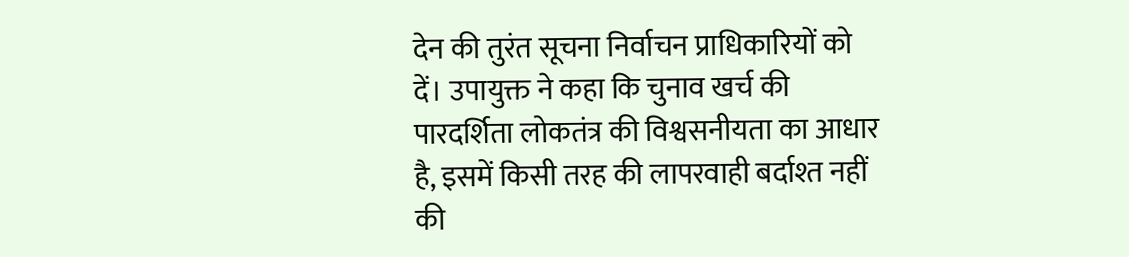देन की तुरंत सूचना निर्वाचन प्राधिकारियों को दें। उपायुक्त ने कहा कि चुनाव खर्च की पारदर्शिता लोकतंत्र की विश्वसनीयता का आधार है, इसमें किसी तरह की लापरवाही बर्दाश्त नहीं की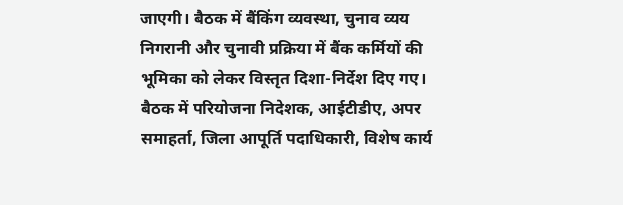जाएगी। बैठक में बैंकिंग व्यवस्था, चुनाव व्यय निगरानी और चुनावी प्रक्रिया में बैंक कर्मियों की भूमिका को लेकर विस्तृत दिशा-निर्देश दिए गए। बैठक में परियोजना निदेशक, आईटीडीए, अपर समाहर्ता, जिला आपूर्ति पदाधिकारी, विशेष कार्य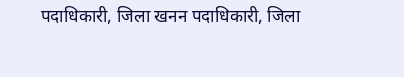पदाधिकारी, जिला खनन पदाधिकारी, जिला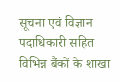सूचना एवं विज्ञान पदाधिकारी सहित विभिन्न बैंकों के शाखा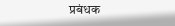प्रबंधक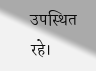उपस्थित रहे।